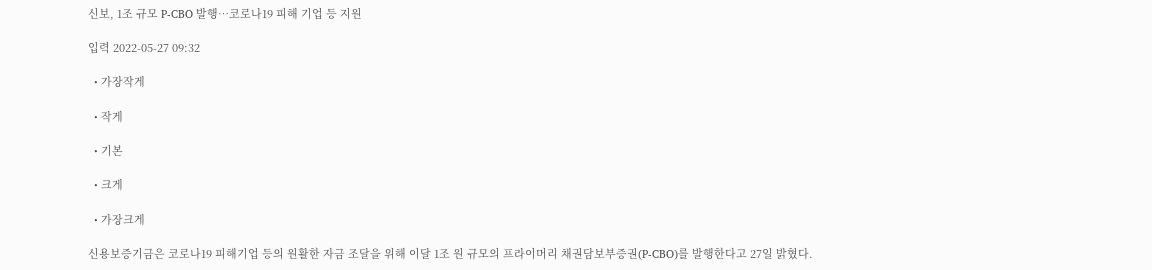신보, 1조 규모 P-CBO 발행…코로나19 피해 기업 등 지원

입력 2022-05-27 09:32

  • 가장작게

  • 작게

  • 기본

  • 크게

  • 가장크게

신용보증기금은 코로나19 피해기업 등의 원활한 자금 조달을 위해 이달 1조 원 규모의 프라이머리 채권담보부증권(P-CBO)를 발행한다고 27일 밝혔다.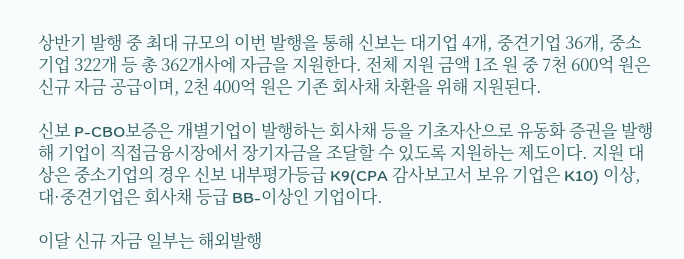상반기 발행 중 최대 규모의 이번 발행을 통해 신보는 대기업 4개, 중견기업 36개, 중소기업 322개 등 총 362개사에 자금을 지원한다. 전체 지원 금액 1조 원 중 7천 600억 원은 신규 자금 공급이며, 2천 400억 원은 기존 회사채 차환을 위해 지원된다.

신보 P-CBO보증은 개별기업이 발행하는 회사채 등을 기초자산으로 유동화 증권을 발행해 기업이 직접금융시장에서 장기자금을 조달할 수 있도록 지원하는 제도이다. 지원 대상은 중소기업의 경우 신보 내부평가등급 K9(CPA 감사보고서 보유 기업은 K10) 이상, 대·중견기업은 회사채 등급 BB-이상인 기업이다.

이달 신규 자금 일부는 해외발행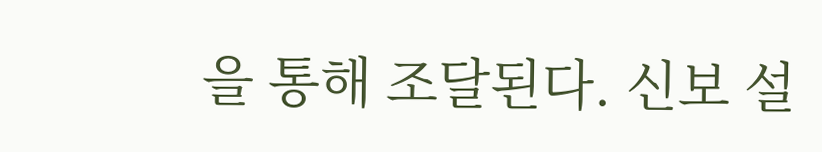을 통해 조달된다. 신보 설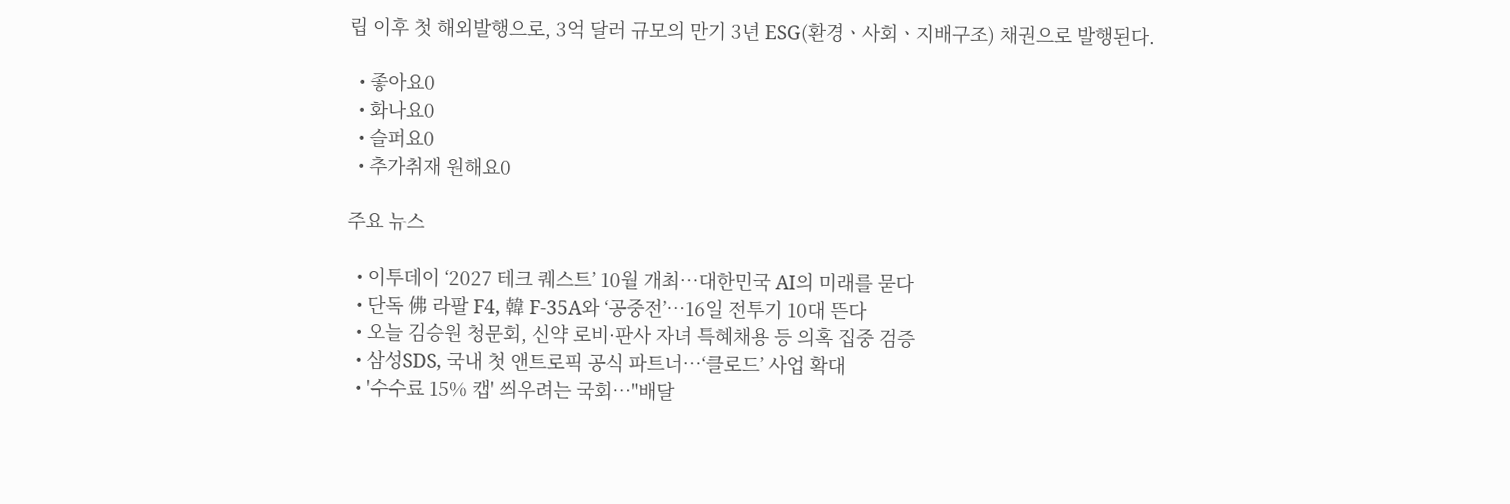립 이후 첫 해외발행으로, 3억 달러 규모의 만기 3년 ESG(환경ㆍ사회ㆍ지배구조) 채권으로 발행된다.

  • 좋아요0
  • 화나요0
  • 슬퍼요0
  • 추가취재 원해요0

주요 뉴스

  • 이투데이 ‘2027 테크 퀘스트’ 10월 개최⋯대한민국 AI의 미래를 묻다
  • 단독 佛 라팔 F4, 韓 F-35A와 ‘공중전’⋯16일 전투기 10대 뜬다
  • 오늘 김승원 청문회, 신약 로비·판사 자녀 특혜채용 등 의혹 집중 검증
  • 삼성SDS, 국내 첫 앤트로픽 공식 파트너…‘클로드’ 사업 확대
  • '수수료 15% 캡' 씌우려는 국회…"배달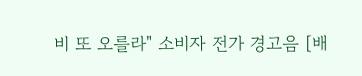비 또 오를라" 소비자 전가 경고음 [배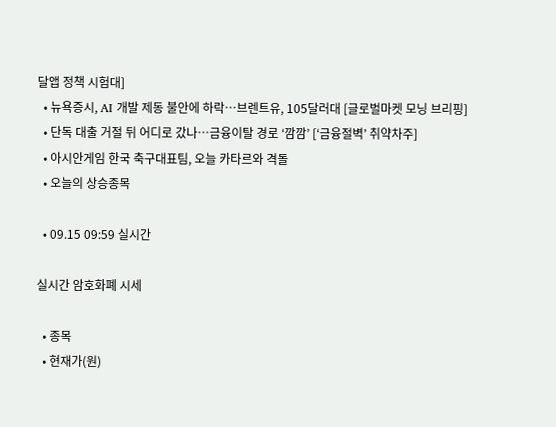달앱 정책 시험대]
  • 뉴욕증시, AI 개발 제동 불안에 하락⋯브렌트유, 105달러대 [글로벌마켓 모닝 브리핑]
  • 단독 대출 거절 뒤 어디로 갔나⋯금융이탈 경로 ‘깜깜’ [‘금융절벽’ 취약차주]
  • 아시안게임 한국 축구대표팀, 오늘 카타르와 격돌
  • 오늘의 상승종목

  • 09.15 09:59 실시간

실시간 암호화폐 시세

  • 종목
  • 현재가(원)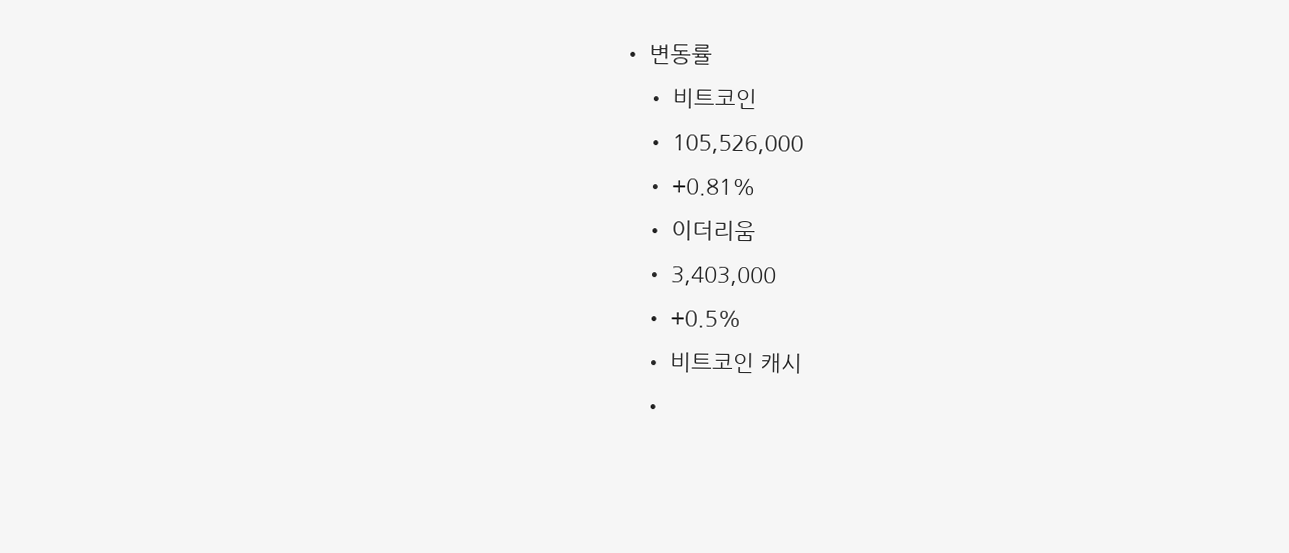• 변동률
    • 비트코인
    • 105,526,000
    • +0.81%
    • 이더리움
    • 3,403,000
    • +0.5%
    • 비트코인 캐시
    •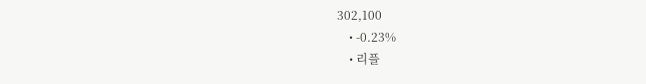302,100
    • -0.23%
    • 리플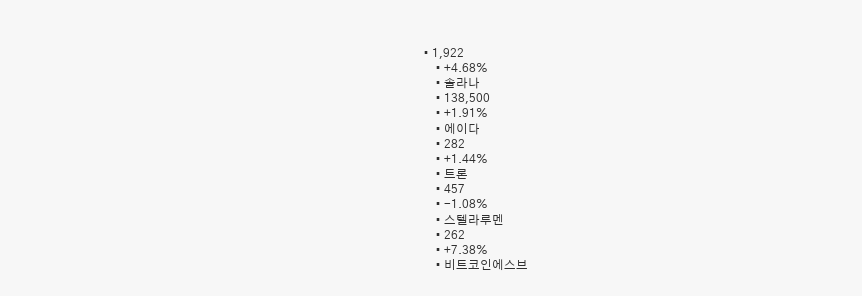• 1,922
    • +4.68%
    • 솔라나
    • 138,500
    • +1.91%
    • 에이다
    • 282
    • +1.44%
    • 트론
    • 457
    • -1.08%
    • 스텔라루멘
    • 262
    • +7.38%
    • 비트코인에스브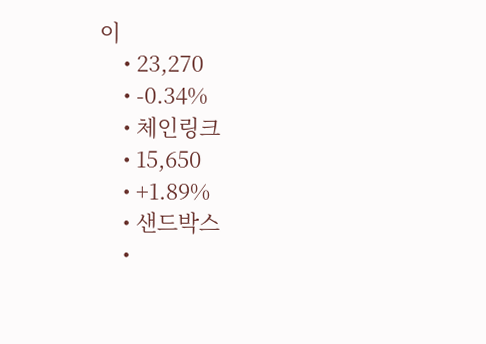이
    • 23,270
    • -0.34%
    • 체인링크
    • 15,650
    • +1.89%
    • 샌드박스
    •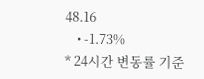48.16
    • -1.73%
* 24시간 변동률 기준